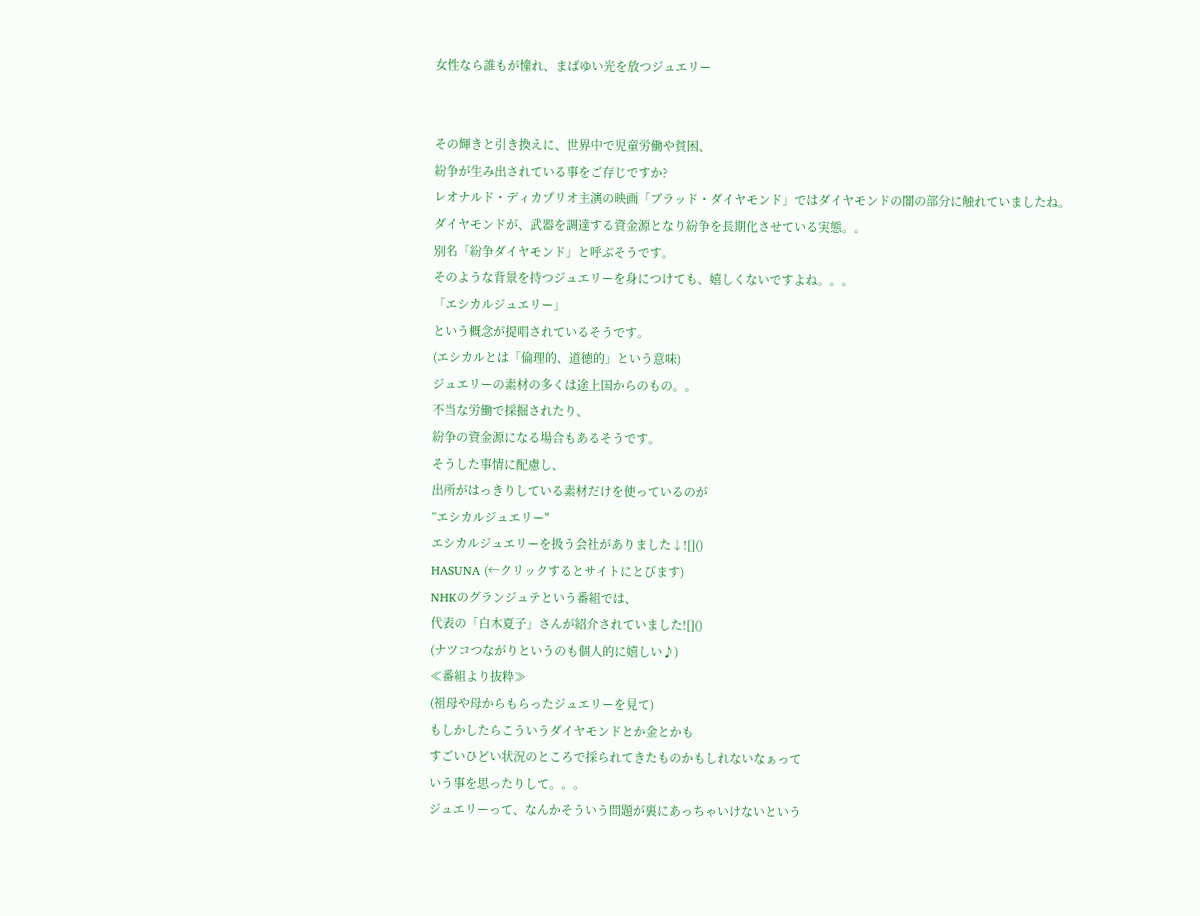女性なら誰もが憧れ、まばゆい光を放つジュエリー


その輝きと引き換えに、世界中で児童労働や貧困、
紛争が生み出されている事をご存じですか?
レオナルド・ディカプリオ主演の映画「ブラッド・ダイヤモンド」ではダイヤモンドの闇の部分に触れていましたね。
ダイヤモンドが、武器を調達する資金源となり紛争を長期化させている実態。。
別名「紛争ダイヤモンド」と呼ぶそうです。
そのような背景を持つジュエリーを身につけても、嬉しくないですよね。。。
「エシカルジュエリー」
という概念が提唱されているそうです。
(エシカルとは「倫理的、道徳的」という意味)
ジュエリーの素材の多くは途上国からのもの。。
不当な労働で採掘されたり、
紛争の資金源になる場合もあるそうです。
そうした事情に配慮し、
出所がはっきりしている素材だけを使っているのが
”エシカルジュエリー"
エシカルジュエリーを扱う会社がありました↓![]()
HASUNA (←クリックするとサイトにとびます)
NHKのグランジュテという番組では、
代表の「白木夏子」さんが紹介されていました![]()
(ナツコつながりというのも個人的に嬉しい♪)
≪番組より抜粋≫
(祖母や母からもらったジュエリーを見て)
もしかしたらこういうダイヤモンドとか金とかも
すごいひどい状況のところで採られてきたものかもしれないなぁって
いう事を思ったりして。。。
ジュエリーって、なんかそういう問題が裏にあっちゃいけないという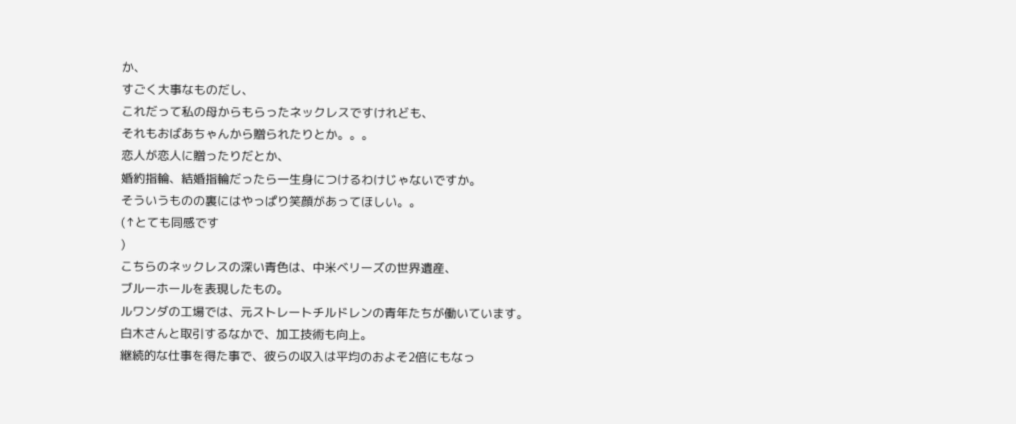か、
すごく大事なものだし、
これだって私の母からもらったネックレスですけれども、
それもおばあちゃんから贈られたりとか。。。
恋人が恋人に贈ったりだとか、
婚約指輪、結婚指輪だったら一生身につけるわけじゃないですか。
そういうものの裏にはやっぱり笑顔があってほしい。。
(↑とても同感です
)
こちらのネックレスの深い青色は、中米ベリーズの世界遺産、
ブルーホールを表現したもの。
ルワンダの工場では、元ストレートチルドレンの青年たちが働いています。
白木さんと取引するなかで、加工技術も向上。
継続的な仕事を得た事で、彼らの収入は平均のおよそ2倍にもなっ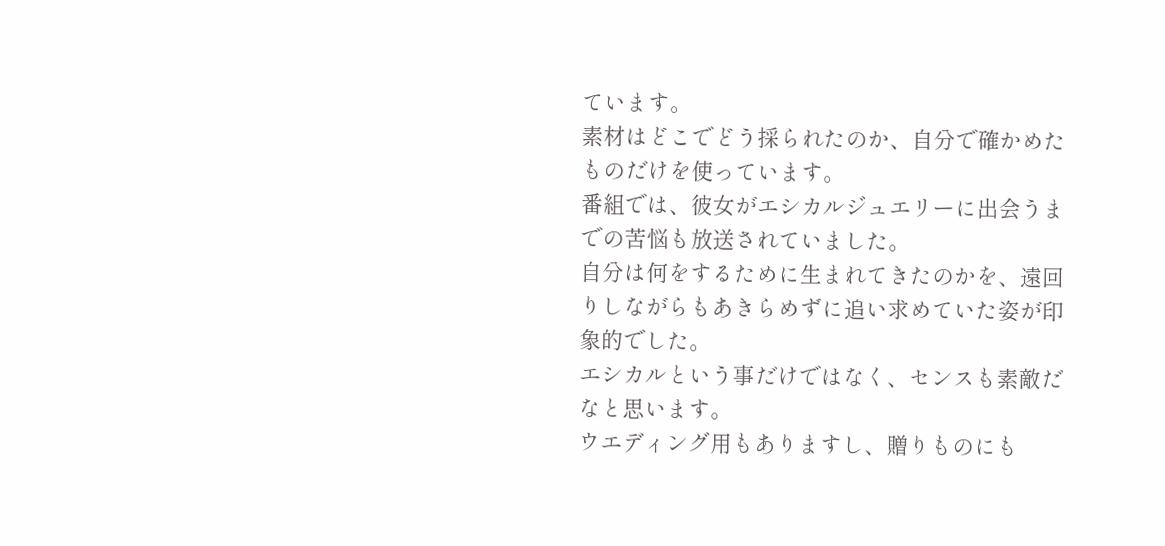ています。
素材はどこでどう採られたのか、自分で確かめたものだけを使っています。
番組では、彼女がエシカルジュエリーに出会うまでの苦悩も放送されていました。
自分は何をするために生まれてきたのかを、遠回りしながらもあきらめずに追い求めていた姿が印象的でした。
エシカルという事だけではなく、センスも素敵だなと思います。
ウエディング用もありますし、贈りものにも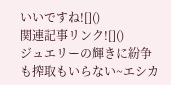いいですね![]()
関連記事リンク![]()
ジュエリーの輝きに紛争も搾取もいらない~エシカ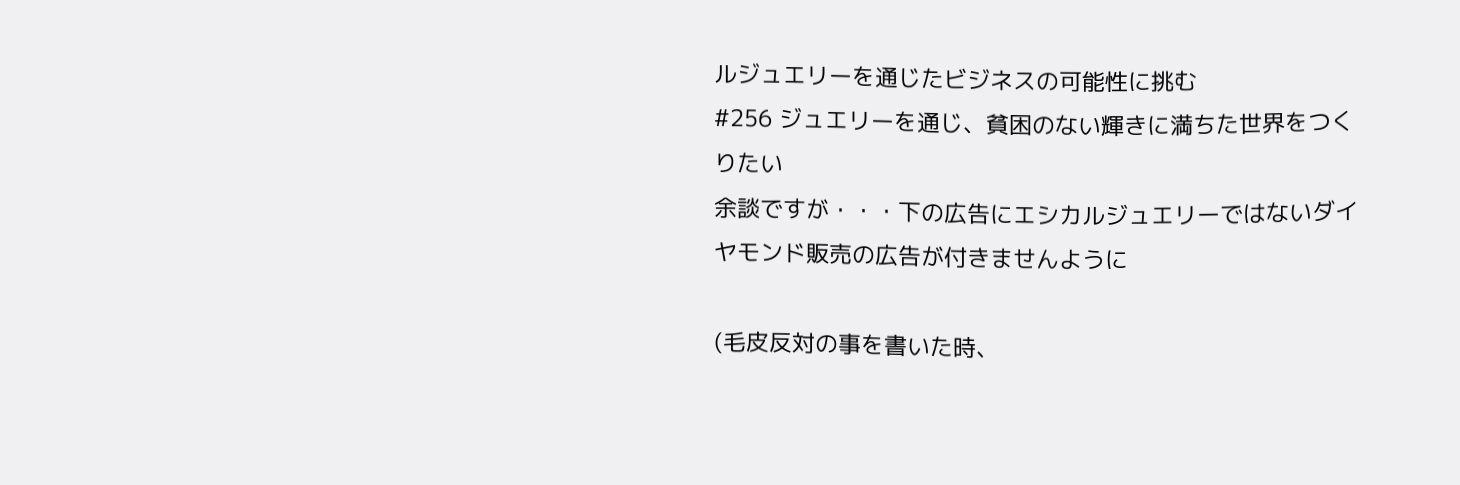ルジュエリーを通じたビジネスの可能性に挑む
#256 ジュエリーを通じ、貧困のない輝きに満ちた世界をつくりたい
余談ですが・・・下の広告にエシカルジュエリーではないダイヤモンド販売の広告が付きませんように

(毛皮反対の事を書いた時、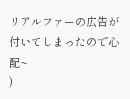リアルファーの広告が付いてしまったので心配~
)